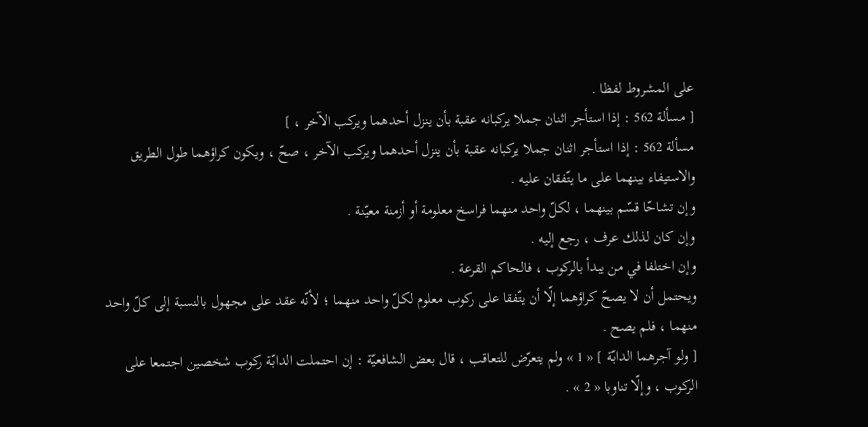على المشروط لفظا .
[ مسألة 562 : إذا استأجر اثنان جملا يركبانه عقبة بأن ينزل أحدهما ويركب الآخر ، ]
مسألة 562 : إذا استأجر اثنان جملا يركبانه عقبة بأن ينزل أحدهما ويركب الآخر ، صحّ ، ويكون كراؤهما طول الطريق والاستيفاء بينهما على ما يتّفقان عليه .
وإن تشاحّا قسّم بينهما ، لكلّ واحد منهما فراسخ معلومة أو أزمنة معيّنة .
وإن كان لذلك عرف ، رجع إليه .
وإن اختلفا في من يبدأ بالركوب ، فالحاكم القرعة .
ويحتمل أن لا يصحّ كراؤهما إلّا أن يتّفقا على ركوب معلوم لكلّ واحد منهما ؛ لأنّه عقد على مجهول بالنسبة إلى كلّ واحد منهما ، فلم يصح .
[ ولو آجرهما الدابّة ] « 1 » ولم يتعرّض للتعاقب ، قال بعض الشافعيّة : إن احتملت الدابّة ركوب شخصين اجتمعا على الركوب ، وإلّا تناوبا « 2 » .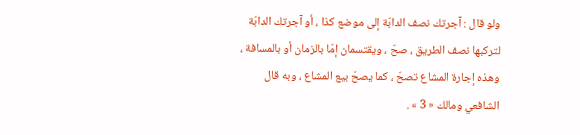ولو قال : آجرتك نصف الدابّة إلى موضع كذا ، أو آجرتك الدابّة لتركبها نصف الطريق ، صحّ ، ويقتسمان إمّا بالزمان أو بالمسافة ، وهذه إجارة المشاع تصحّ ، كما يصحّ بيع المشاع ، وبه قال الشافعي ومالك « 3 » .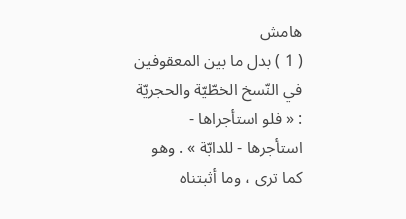هامش
( 1 ) بدل ما بين المعقوفين في النّسخ الخطّيّة والحجريّة : « فلو استأجراها - استأجرها - للدابّة » . وهو كما ترى ، وما أثبتناه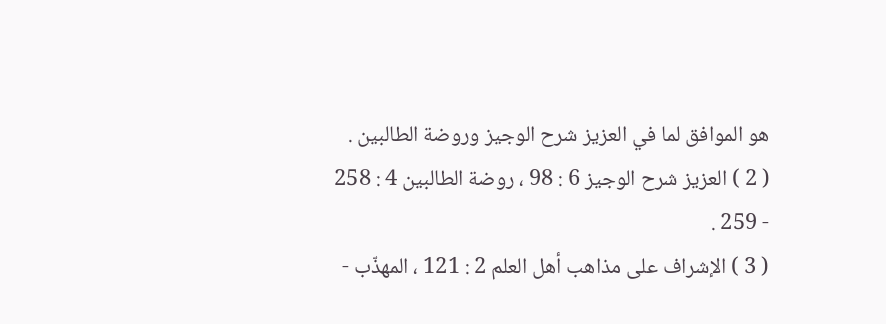هو الموافق لما في العزيز شرح الوجيز وروضة الطالبين .
( 2 ) العزيز شرح الوجيز 6 : 98 ، روضة الطالبين 4 : 258 - 259 .
( 3 ) الإشراف على مذاهب أهل العلم 2 : 121 ، المهذّب -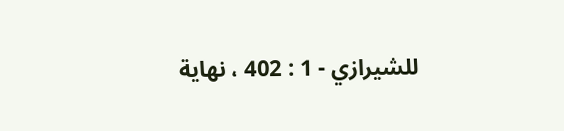للشيرازي - 1 : 402 ، نهاية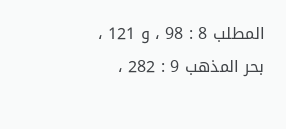المطلب 8 : 98 ، و 121 ، بحر المذهب 9 : 282 ،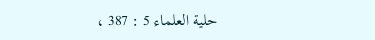حلية العلماء 5 : 387 ،